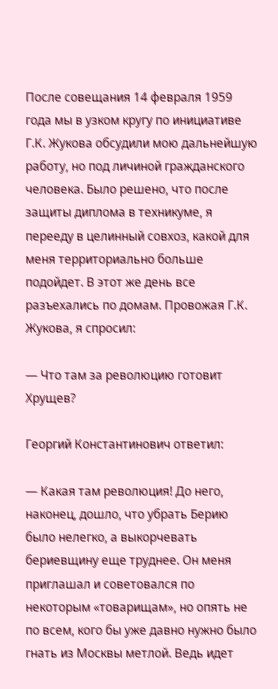После совещания 14 февраля 1959 года мы в узком кругу по инициативе Г.К. Жукова обсудили мою дальнейшую работу, но под личиной гражданского человека. Было решено, что после защиты диплома в техникуме, я перееду в целинный совхоз, какой для меня территориально больше подойдет. В этот же день все разъехались по домам. Провожая Г.К. Жукова, я спросил:

— Что там за революцию готовит Хрущев?

Георгий Константинович ответил:

— Какая там революция! До него, наконец, дошло, что убрать Берию было нелегко, а выкорчевать бериевщину еще труднее. Он меня приглашал и советовался по некоторым «товарищам», но опять не по всем, кого бы уже давно нужно было гнать из Москвы метлой. Ведь идет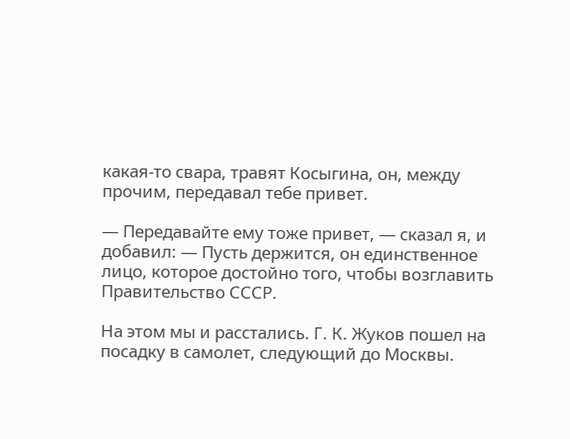какая-то свара, травят Косыгина, он, между прочим, передавал тебе привет.

— Передавайте ему тоже привет, — сказал я, и добавил: — Пусть держится, он единственное лицо, которое достойно того, чтобы возглавить Правительство СССР.

На этом мы и расстались. Г. К. Жуков пошел на посадку в самолет, следующий до Москвы.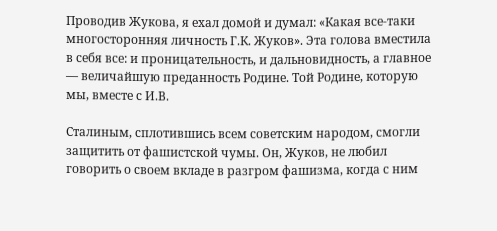Проводив Жукова, я ехал домой и думал: «Какая все-таки многосторонняя личность Г.К. Жуков». Эта голова вместила в себя все: и проницательность, и дальновидность, а главное — величайшую преданность Родине. Той Родине, которую мы, вместе с И.В.

Сталиным, сплотившись всем советским народом, смогли защитить от фашистской чумы. Он, Жуков, не любил говорить о своем вкладе в разгром фашизма, когда с ним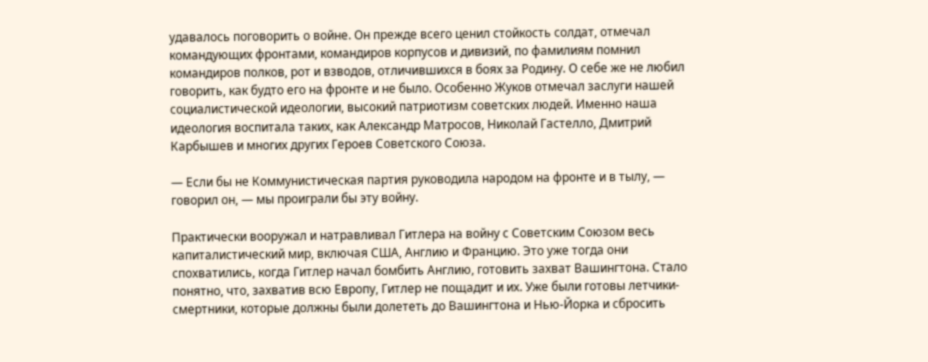удавалось поговорить о войне. Он прежде всего ценил стойкость солдат, отмечал командующих фронтами, командиров корпусов и дивизий, по фамилиям помнил командиров полков, рот и взводов, отличившихся в боях за Родину. О себе же не любил говорить, как будто его на фронте и не было. Особенно Жуков отмечал заслуги нашей социалистической идеологии, высокий патриотизм советских людей. Именно наша идеология воспитала таких, как Александр Матросов, Николай Гастелло, Дмитрий Карбышев и многих других Героев Советского Союза.

— Если бы не Коммунистическая партия руководила народом на фронте и в тылу, — говорил он, — мы проиграли бы эту войну.

Практически вооружал и натравливал Гитлера на войну с Советским Союзом весь капиталистический мир, включая США, Англию и Францию. Это уже тогда они спохватились, когда Гитлер начал бомбить Англию, готовить захват Вашингтона. Стало понятно, что, захватив всю Европу, Гитлер не пощадит и их. Уже были готовы летчики-смертники, которые должны были долететь до Вашингтона и Нью-Йорка и сбросить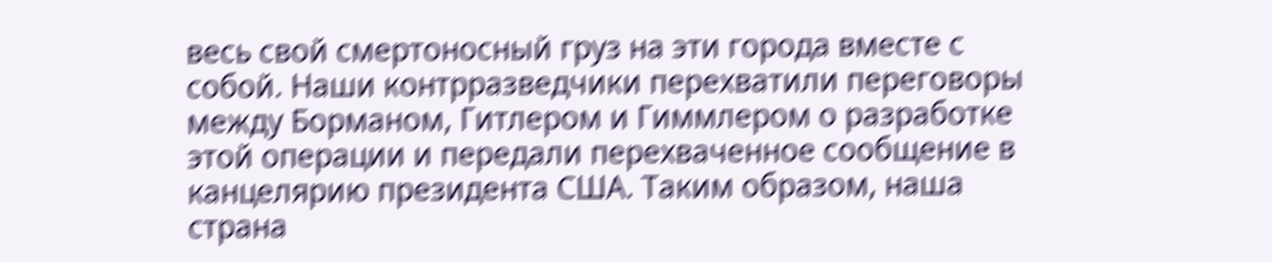весь свой смертоносный груз на эти города вместе с собой. Наши контрразведчики перехватили переговоры между Борманом, Гитлером и Гиммлером о разработке этой операции и передали перехваченное сообщение в канцелярию президента США. Таким образом, наша страна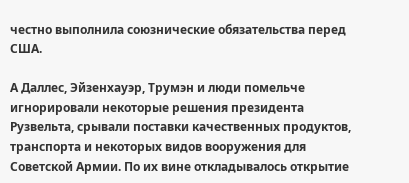честно выполнила союзнические обязательства перед США.

А Даллес, Эйзенхауэр, Трумэн и люди помельче игнорировали некоторые решения президента Рузвельта, срывали поставки качественных продуктов, транспорта и некоторых видов вооружения для Советской Армии. По их вине откладывалось открытие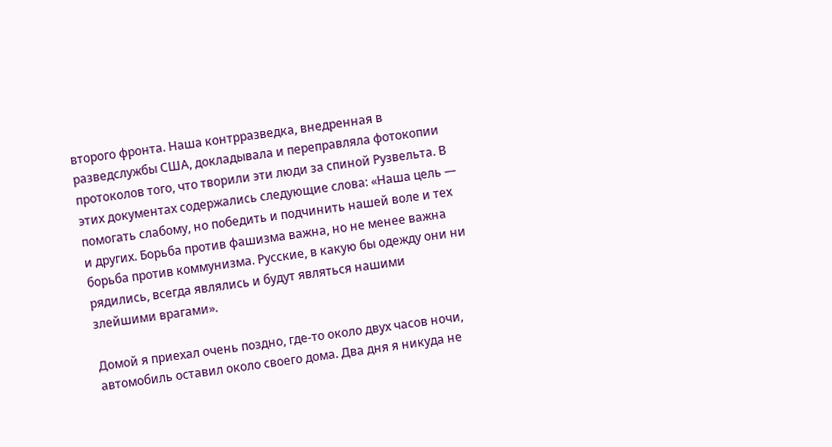второго фронта. Наша контрразведка, внедренная в разведслужбы США, докладывала и переправляла фотокопии протоколов того, что творили эти люди за спиной Рузвельта. В этих документах содержались следующие слова: «Наша цель — помогать слабому, но победить и подчинить нашей воле и тех и других. Борьба против фашизма важна, но не менее важна борьба против коммунизма. Русские, в какую бы одежду они ни рядились, всегда являлись и будут являться нашими злейшими врагами».

Домой я приехал очень поздно, где-то около двух часов ночи, автомобиль оставил около своего дома. Два дня я никуда не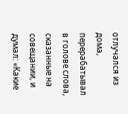отлучался из дома, перерабатывал в голове слова, сказанные на совещании, и думал: «Какие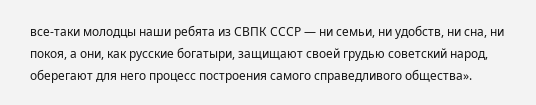все-таки молодцы наши ребята из СВПК СССР — ни семьи, ни удобств, ни сна, ни покоя, а они, как русские богатыри, защищают своей грудью советский народ, оберегают для него процесс построения самого справедливого общества».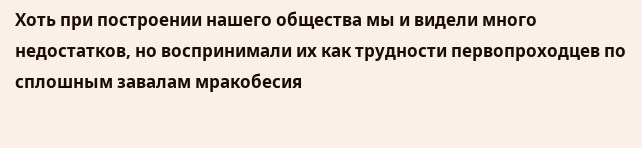Хоть при построении нашего общества мы и видели много недостатков, но воспринимали их как трудности первопроходцев по сплошным завалам мракобесия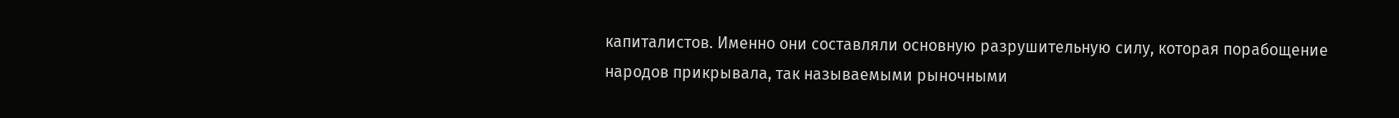капиталистов. Именно они составляли основную разрушительную силу, которая порабощение народов прикрывала, так называемыми рыночными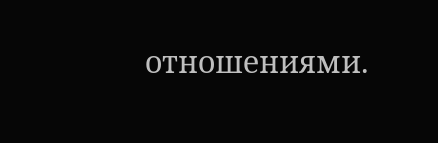отношениями.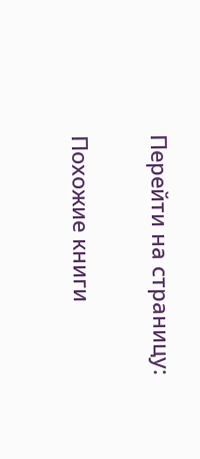Перейти на страницу:

Похожие книги